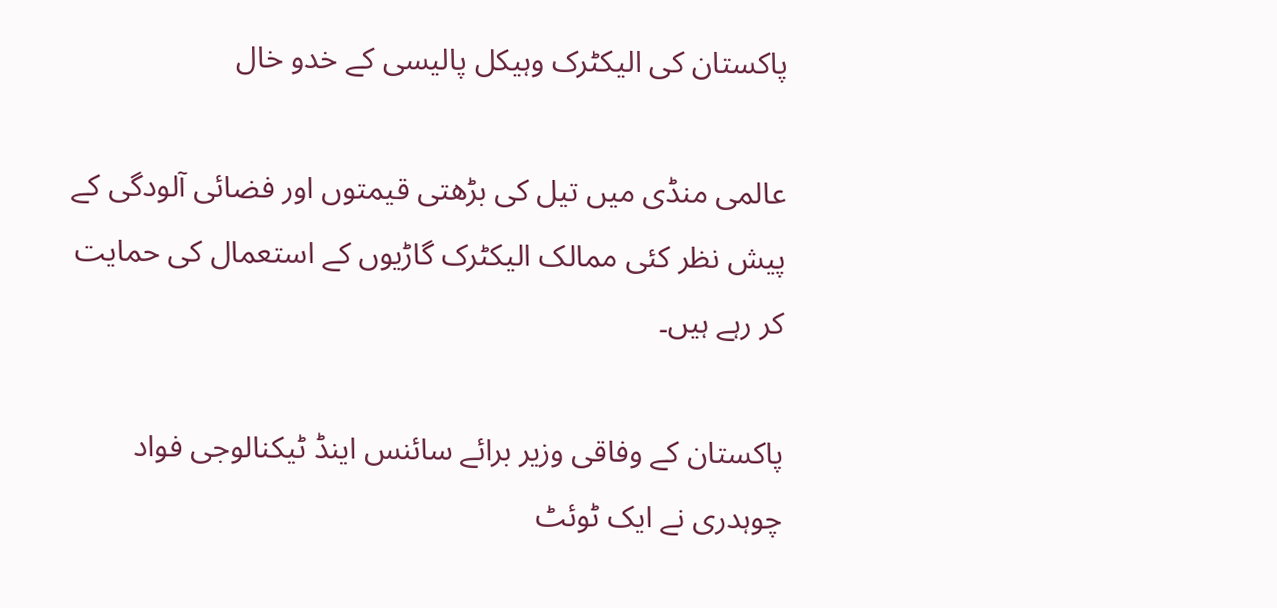پاکستان کی الیکٹرک وہیکل پالیسی کے خدو خال

عالمی منڈی میں تیل کی بڑھتی قیمتوں اور فضائی آلودگی کے پیش نظر کئی ممالک الیکٹرک گاڑیوں کے استعمال کی حمایت کر رہے ہیں۔

پاکستان کے وفاقی وزیر برائے سائنس اینڈ ٹیکنالوجی فواد چوہدری نے ایک ٹوئٹ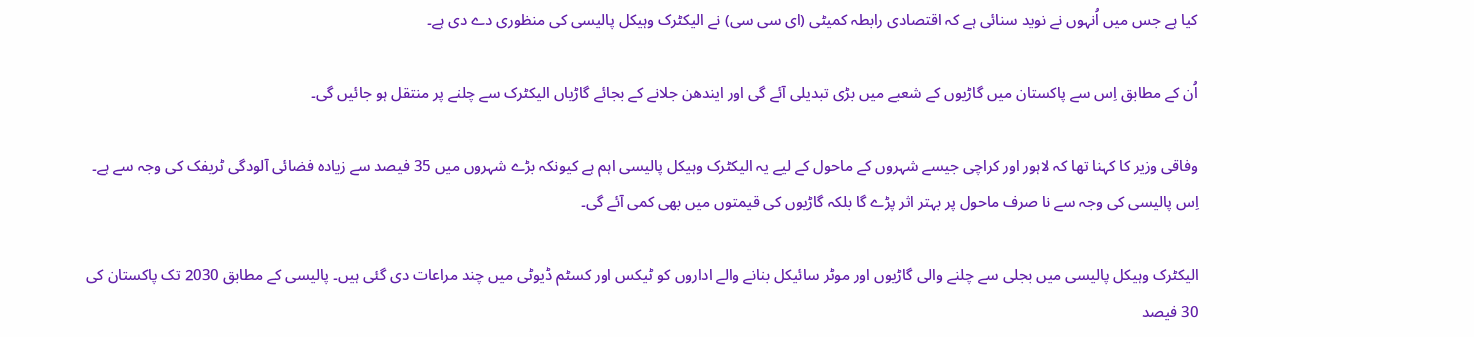کیا ہے جس میں اُنہوں نے نوید سنائی ہے کہ اقتصادی رابطہ کمیٹی (ای سی سی) نے الیکٹرک وہیکل پالیسی کی منظوری دے دی ہے۔

اُن کے مطابق اِس سے پاکستان میں گاڑیوں کے شعبے میں بڑی تبدیلی آئے گی اور ایندھن جلانے کے بجائے گاڑیاں الیکٹرک سے چلنے پر منتقل ہو جائیں گی۔

وفاقی وزیر کا کہنا تھا کہ لاہور اور کراچی جیسے شہروں کے ماحول کے لیے یہ الیکٹرک وہیکل پالیسی اہم ہے کیونکہ بڑے شہروں میں 35 فیصد سے زیادہ فضائی آلودگی ٹریفک کی وجہ سے ہے۔ اِس پالیسی کی وجہ سے نا صرف ماحول پر بہتر اثر پڑے گا بلکہ گاڑیوں کی قیمتوں میں بھی کمی آئے گی۔

الیکٹرک وہیکل پالیسی میں بجلی سے چلنے والی گاڑیوں اور موٹر سائیکل بنانے والے اداروں کو ٹیکس اور کسٹم ڈیوٹی میں چند مراعات دی گئی ہیں۔ پالیسی کے مطابق 2030 تک پاکستان کی 30 فیصد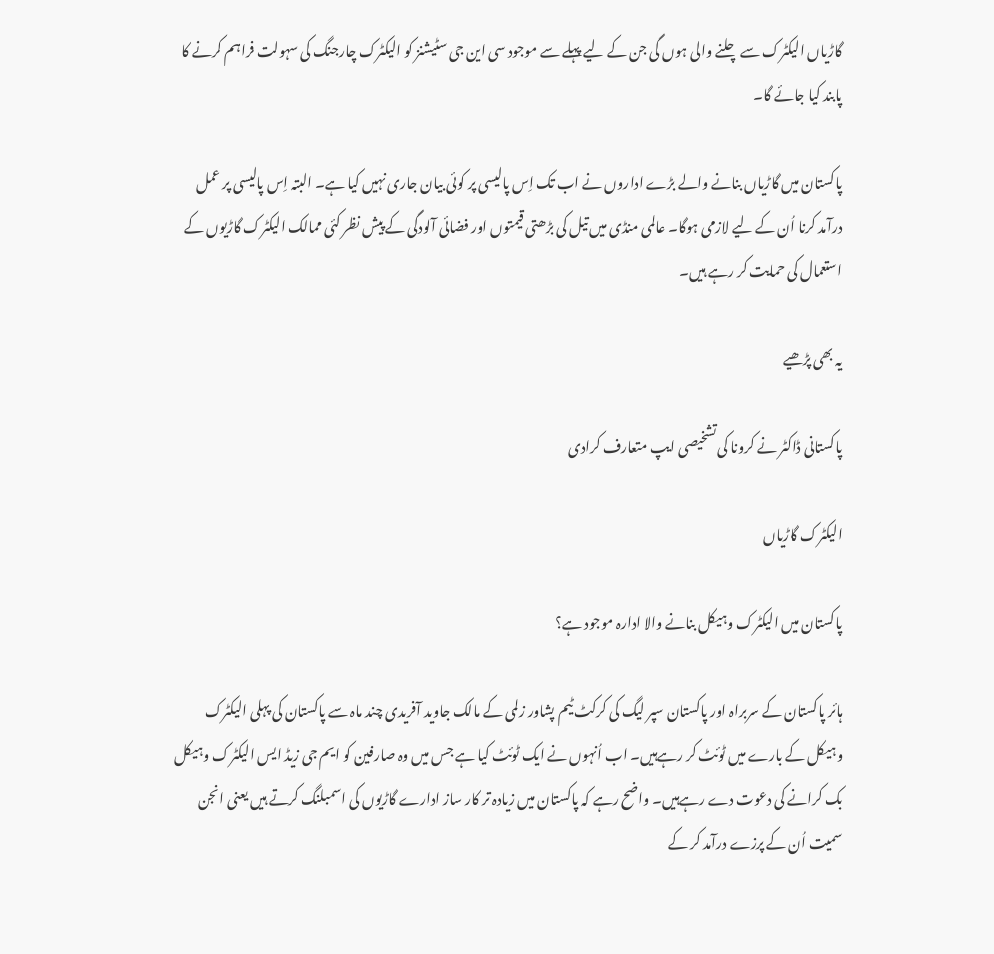گاڑیاں الیکٹرک سے چلنے والی ہوں گی جن کے لیے پہلے سے موجود سی این جی سٹیشنز کو الیکٹرک چارجنگ کی سہولت فراہم کرنے کا پابند کیا جائے گا۔

پاکستان میں گاڑیاں بنانے والے بڑے اداروں نے اب تک اِس پالیسی پر کوئی بیان جاری نہیں کیا ہے۔ البتہ اِس پالیسی پر عمل درآمد کرنا اُن کے لیے لازمی ہوگا۔ عالمی منڈی میں تیل کی بڑھتی قیمتوں اور فضائی آلودگی کے پیش نظر کئی ممالک الیکٹرک گاڑیوں کے استعمال کی حمایت کر رہے ہیں۔

یہ بھی پڑھیے

پاکستانی ڈاکٹر نے کرونا کی تشخیصی ایپ متعارف کرادی

الیکٹرک گاڑیاں

پاکستان میں الیکٹرک وہیکل بنانے والا ادارہ موجود ہے؟

ہائر پاکستان کے سربراہ اور پاکستان سپر لیگ کی کرکٹ ٹیم پشاور زلمی کے مالک جاوید آفریدی چند ماہ سے پاکستان کی پہلی الیکٹرک وہیکل کے بارے میں ٹوئٹ کر رہےہیں۔ اب اُنہوں نے ایک ٹوئٹ کیا ہے جس میں وہ صارفین کو ایم جی زیڈ ایس الیکٹرک وہیکل بک کرانے کی دعوت دے رہےہیں۔ واضح رہے کہ پاکستان میں زیادہ تر کار ساز ادارے گاڑیوں کی اسمبلنگ کرتے ہیں یعنی انجن سمیت اُن کے پرزے درآمد کر کے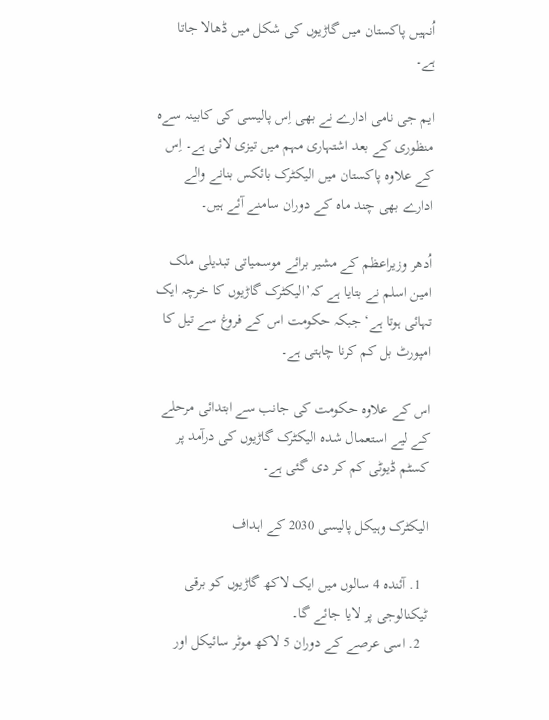اُنہیں پاکستان میں گاڑیوں کی شکل میں ڈھالا جاتا ہے۔

ایم جی نامی ادارے نے بھی اِس پالیسی کی کابینہ سےہ منظوری کے بعد اشتہاری مہم میں تیزی لائی ہے۔ اِس کے علاوہ پاکستان میں الیکٹرک بائکس بنانے والے ادارے بھی چند ماہ کے دوران سامنے آئے ہیں۔

اُدھر وزیراعظم کے مشیر برائے موسمیاتی تبدیلی ملک امین اسلم نے بتایا ہے کہ’الیکٹرک گاڑیوں کا خرچہ ایک تہائی ہوتا ہے‘ جبکہ حکومت اس کے فروغ سے تیل کا امپورٹ بل کم کرنا چاہتی ہے۔

اس کے علاوہ حکومت کی جانب سے ابتدائی مرحلے کے لیے استعمال شدہ الیکٹرک گاڑیوں کی درآمد پر کسٹم ڈیوٹی کم کر دی گئی ہے۔

الیکٹرک وہیکل پالیسی 2030 کے اہداف

  1. آئندہ 4 سالوں میں ایک لاکھ گاڑیوں کو برقی ٹیکنالوجی پر لایا جائے گا۔
  2. اسی عرصے کے دوران 5 لاکھ موٹر سائیکل اور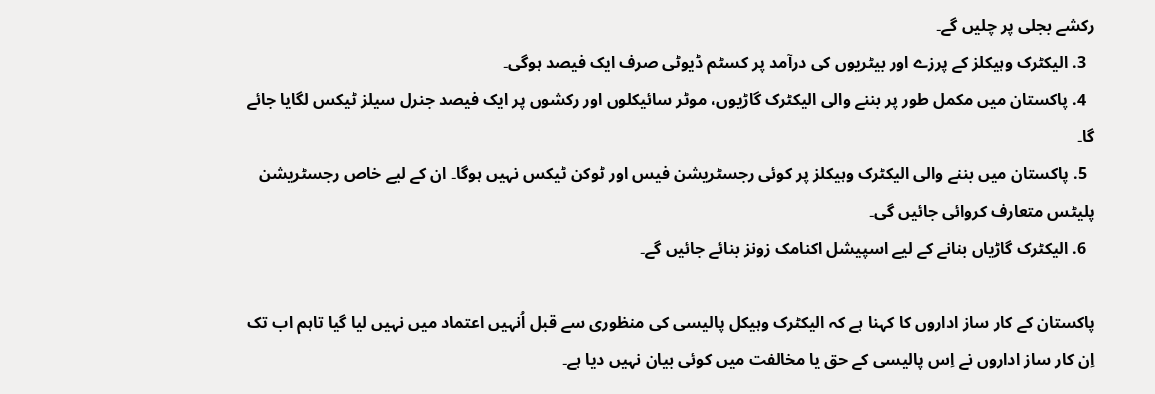رکشے بجلی پر چلیں گے۔
  3. الیکٹرک وہیکلز کے پرزے اور بیٹریوں کی درآمد پر کسٹم ڈیوٹی صرف ایک فیصد ہوگی۔
  4. پاکستان میں مکمل طور پر بننے والی الیکٹرک گاڑیوں، موٹر سائیکلوں اور رکشوں پر ایک فیصد جنرل سیلز ٹیکس لگایا جائے گا۔
  5. پاکستان میں بننے والی الیکٹرک وہیکلز پر کوئی رجسٹریشن فیس اور ٹوکن ٹیکس نہیں ہوگا۔ ان کے لیے خاص رجسٹریشن پلیٹس متعارف کروائی جائیں گی۔
  6. الیکٹرک گاڑیاں بنانے کے لیے اسپیشل اکنامک زونز بنائے جائیں گے۔

پاکستان کے کار ساز اداروں کا کہنا ہے کہ الیکٹرک وہیکل پالیسی کی منظوری سے قبل اُنہیں اعتماد میں نہیں لیا گیا تاہم اب تک اِن کار ساز اداروں نے اِس پالیسی کے حق یا مخالفت میں کوئی بیان نہیں دیا ہے۔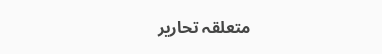متعلقہ تحاریر